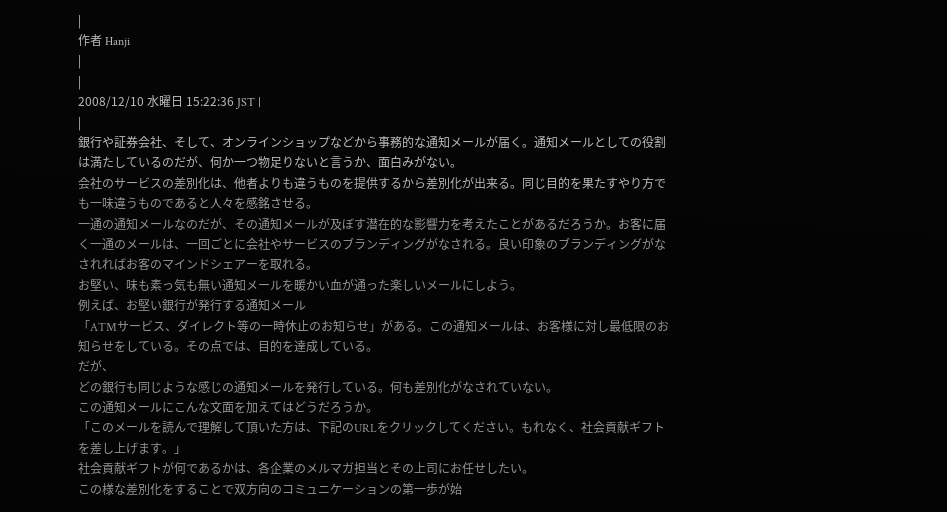|
作者 Hanji
|
|
2008/12/10 水曜日 15:22:36 JST |
|
銀行や証券会社、そして、オンラインショップなどから事務的な通知メールが届く。通知メールとしての役割は満たしているのだが、何か一つ物足りないと言うか、面白みがない。
会社のサービスの差別化は、他者よりも違うものを提供するから差別化が出来る。同じ目的を果たすやり方でも一味違うものであると人々を感銘させる。
一通の通知メールなのだが、その通知メールが及ぼす潜在的な影響力を考えたことがあるだろうか。お客に届く一通のメールは、一回ごとに会社やサービスのブランディングがなされる。良い印象のブランディングがなされればお客のマインドシェアーを取れる。
お堅い、味も素っ気も無い通知メールを暖かい血が通った楽しいメールにしよう。
例えば、お堅い銀行が発行する通知メール
「ATMサービス、ダイレクト等の一時休止のお知らせ」がある。この通知メールは、お客様に対し最低限のお知らせをしている。その点では、目的を達成している。
だが、
どの銀行も同じような感じの通知メールを発行している。何も差別化がなされていない。
この通知メールにこんな文面を加えてはどうだろうか。
「このメールを読んで理解して頂いた方は、下記のURLをクリックしてください。もれなく、社会貢献ギフトを差し上げます。」
社会貢献ギフトが何であるかは、各企業のメルマガ担当とその上司にお任せしたい。
この様な差別化をすることで双方向のコミュニケーションの第一歩が始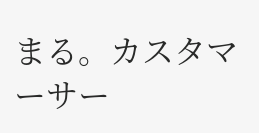まる。カスタマーサー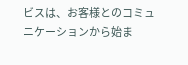ビスは、お客様とのコミュニケーションから始ま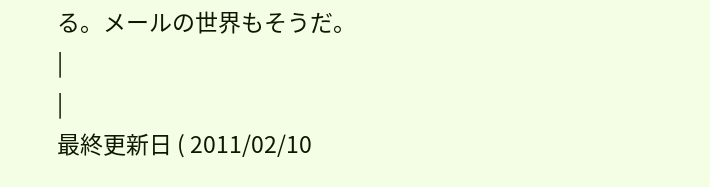る。メールの世界もそうだ。
|
|
最終更新日 ( 2011/02/10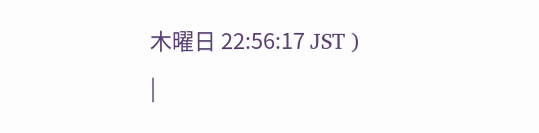木曜日 22:56:17 JST )
|